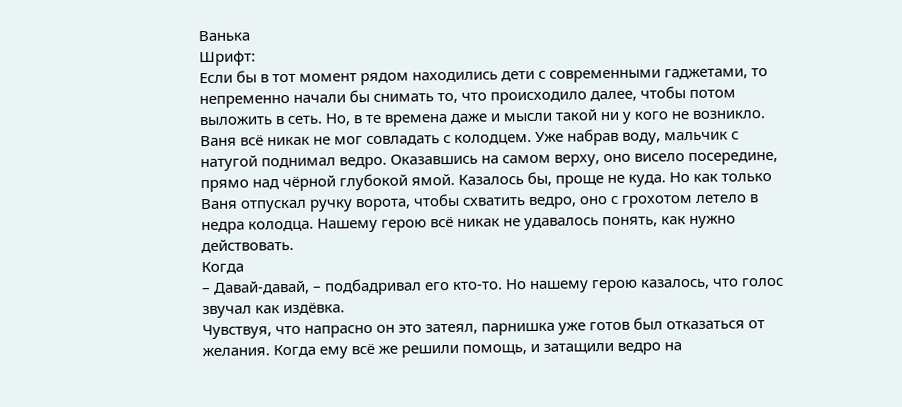Ванька
Шрифт:
Если бы в тот момент рядом находились дети с современными гаджетами, то непременно начали бы снимать то, что происходило далее, чтобы потом выложить в сеть. Но, в те времена даже и мысли такой ни у кого не возникло.
Ваня всё никак не мог совладать с колодцем. Уже набрав воду, мальчик с натугой поднимал ведро. Оказавшись на самом верху, оно висело посередине, прямо над чёрной глубокой ямой. Казалось бы, проще не куда. Но как только Ваня отпускал ручку ворота, чтобы схватить ведро, оно с грохотом летело в недра колодца. Нашему герою всё никак не удавалось понять, как нужно действовать.
Когда
– Давай-давай, – подбадривал его кто-то. Но нашему герою казалось, что голос звучал как издёвка.
Чувствуя, что напрасно он это затеял, парнишка уже готов был отказаться от желания. Когда ему всё же решили помощь, и затащили ведро на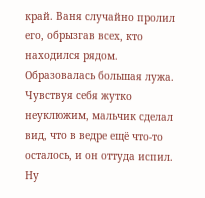край. Ваня случайно пролил его, обрызгав всех, кто находился рядом. Образовалась большая лужа.
Чувствуя себя жутко неуклюжим, мальчик сделал вид, что в ведре ещё что-то осталось, и он оттуда испил. Ну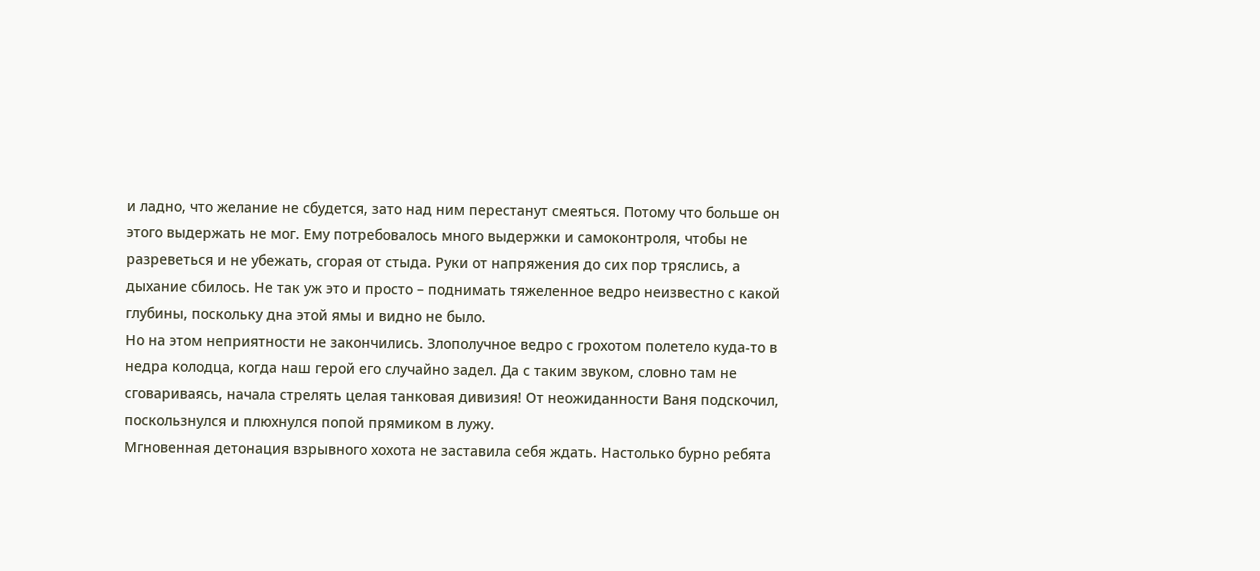и ладно, что желание не сбудется, зато над ним перестанут смеяться. Потому что больше он этого выдержать не мог. Ему потребовалось много выдержки и самоконтроля, чтобы не разреветься и не убежать, сгорая от стыда. Руки от напряжения до сих пор тряслись, а дыхание сбилось. Не так уж это и просто – поднимать тяжеленное ведро неизвестно с какой глубины, поскольку дна этой ямы и видно не было.
Но на этом неприятности не закончились. Злополучное ведро с грохотом полетело куда-то в недра колодца, когда наш герой его случайно задел. Да с таким звуком, словно там не сговариваясь, начала стрелять целая танковая дивизия! От неожиданности Ваня подскочил, поскользнулся и плюхнулся попой прямиком в лужу.
Мгновенная детонация взрывного хохота не заставила себя ждать. Настолько бурно ребята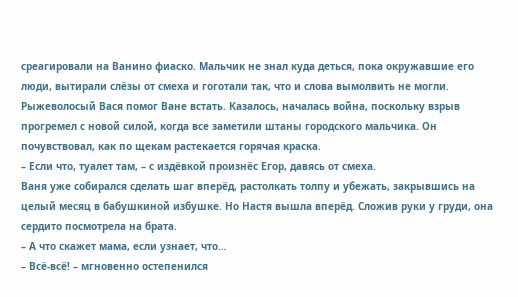среагировали на Ванино фиаско. Мальчик не знал куда деться, пока окружавшие его люди, вытирали слёзы от смеха и гоготали так, что и слова вымолвить не могли. Рыжеволосый Вася помог Ване встать. Казалось, началась война, поскольку взрыв прогремел с новой силой, когда все заметили штаны городского мальчика. Он почувствовал, как по щекам растекается горячая краска.
– Если что, туалет там, – с издёвкой произнёс Егор, давясь от смеха.
Ваня уже собирался сделать шаг вперёд, растолкать толпу и убежать, закрывшись на целый месяц в бабушкиной избушке. Но Настя вышла вперёд. Сложив руки у груди, она сердито посмотрела на брата.
– А что скажет мама, если узнает, что…
– Всё-всё! – мгновенно остепенился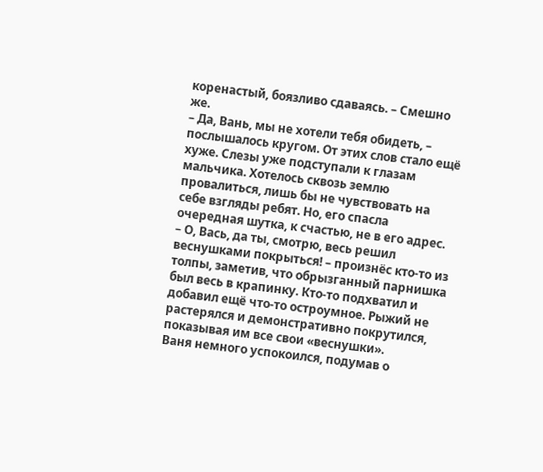коренастый, боязливо сдаваясь. – Смешно же.
– Да, Вань, мы не хотели тебя обидеть, – послышалось кругом. От этих слов стало ещё хуже. Слезы уже подступали к глазам мальчика. Хотелось сквозь землю провалиться, лишь бы не чувствовать на себе взгляды ребят. Но, его спасла очередная шутка, к счастью, не в его адрес.
– О, Вась, да ты, смотрю, весь решил веснушками покрыться! – произнёс кто-то из толпы, заметив, что обрызганный парнишка был весь в крапинку. Кто-то подхватил и добавил ещё что-то остроумное. Рыжий не растерялся и демонстративно покрутился, показывая им все свои «веснушки».
Ваня немного успокоился, подумав о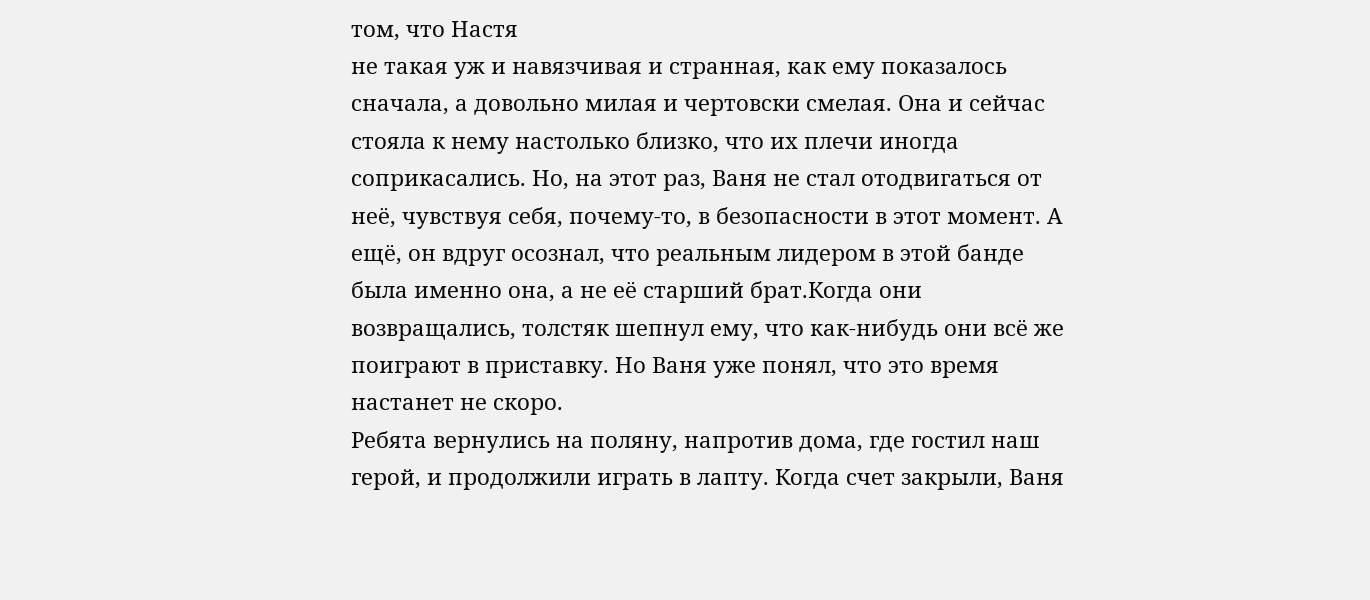том, что Настя
не такая уж и навязчивая и странная, как ему показалось сначала, а довольно милая и чертовски смелая. Она и сейчас стояла к нему настолько близко, что их плечи иногда соприкасались. Но, на этот раз, Ваня не стал отодвигаться от неё, чувствуя себя, почему-то, в безопасности в этот момент. А ещё, он вдруг осознал, что реальным лидером в этой банде была именно она, а не её старший брат.Когда они возвращались, толстяк шепнул ему, что как-нибудь они всё же поиграют в приставку. Но Ваня уже понял, что это время настанет не скоро.
Ребята вернулись на поляну, напротив дома, где гостил наш герой, и продолжили играть в лапту. Когда счет закрыли, Ваня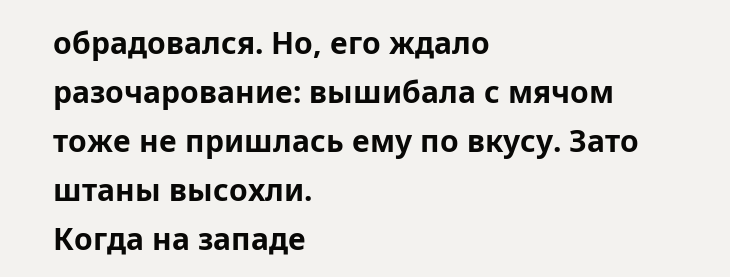обрадовался. Но, его ждало разочарование: вышибала с мячом тоже не пришлась ему по вкусу. Зато штаны высохли.
Когда на западе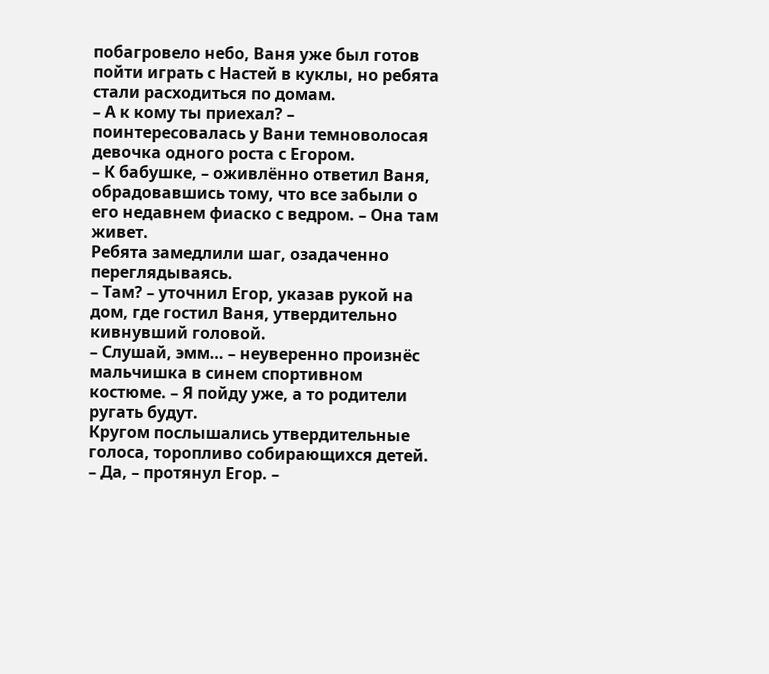побагровело небо, Ваня уже был готов пойти играть с Настей в куклы, но ребята стали расходиться по домам.
– А к кому ты приехал? – поинтересовалась у Вани темноволосая девочка одного роста с Егором.
– К бабушке, – оживлённо ответил Ваня, обрадовавшись тому, что все забыли о его недавнем фиаско с ведром. – Она там живет.
Ребята замедлили шаг, озадаченно переглядываясь.
– Там? – уточнил Егор, указав рукой на дом, где гостил Ваня, утвердительно кивнувший головой.
– Слушай, эмм… – неуверенно произнёс мальчишка в синем спортивном костюме. – Я пойду уже, а то родители ругать будут.
Кругом послышались утвердительные голоса, торопливо собирающихся детей.
– Да, – протянул Егор. –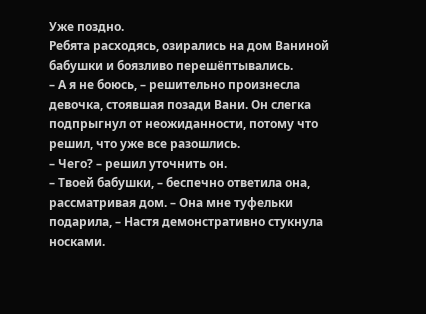Уже поздно.
Ребята расходясь, озирались на дом Ваниной бабушки и боязливо перешёптывались.
– А я не боюсь, – решительно произнесла девочка, стоявшая позади Вани. Он слегка подпрыгнул от неожиданности, потому что решил, что уже все разошлись.
– Чего? – решил уточнить он.
– Твоей бабушки, – беспечно ответила она, рассматривая дом. – Она мне туфельки подарила, – Настя демонстративно стукнула носками.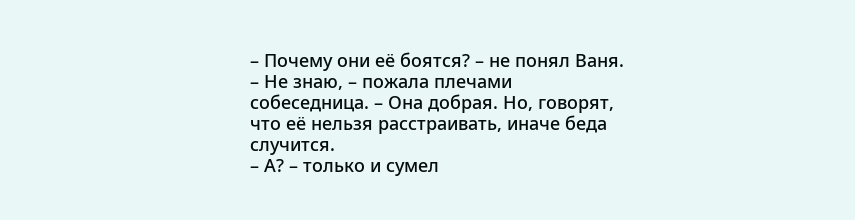– Почему они её боятся? – не понял Ваня.
– Не знаю, – пожала плечами собеседница. – Она добрая. Но, говорят, что её нельзя расстраивать, иначе беда случится.
– А? – только и сумел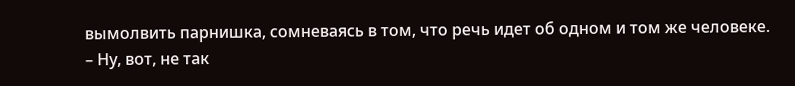вымолвить парнишка, сомневаясь в том, что речь идет об одном и том же человеке.
– Ну, вот, не так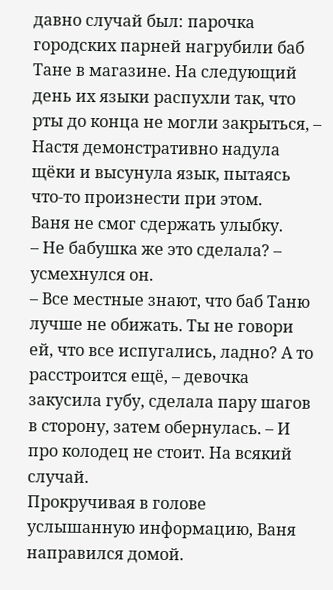давно случай был: парочка городских парней нагрубили баб Тане в магазине. На следующий день их языки распухли так, что рты до конца не могли закрыться, – Настя демонстративно надула щёки и высунула язык, пытаясь что-то произнести при этом.
Ваня не смог сдержать улыбку.
– Не бабушка же это сделала? – усмехнулся он.
– Все местные знают, что баб Таню лучше не обижать. Ты не говори ей, что все испугались, ладно? А то расстроится ещё, – девочка закусила губу, сделала пару шагов в сторону, затем обернулась. – И про колодец не стоит. На всякий случай.
Прокручивая в голове услышанную информацию, Ваня направился домой.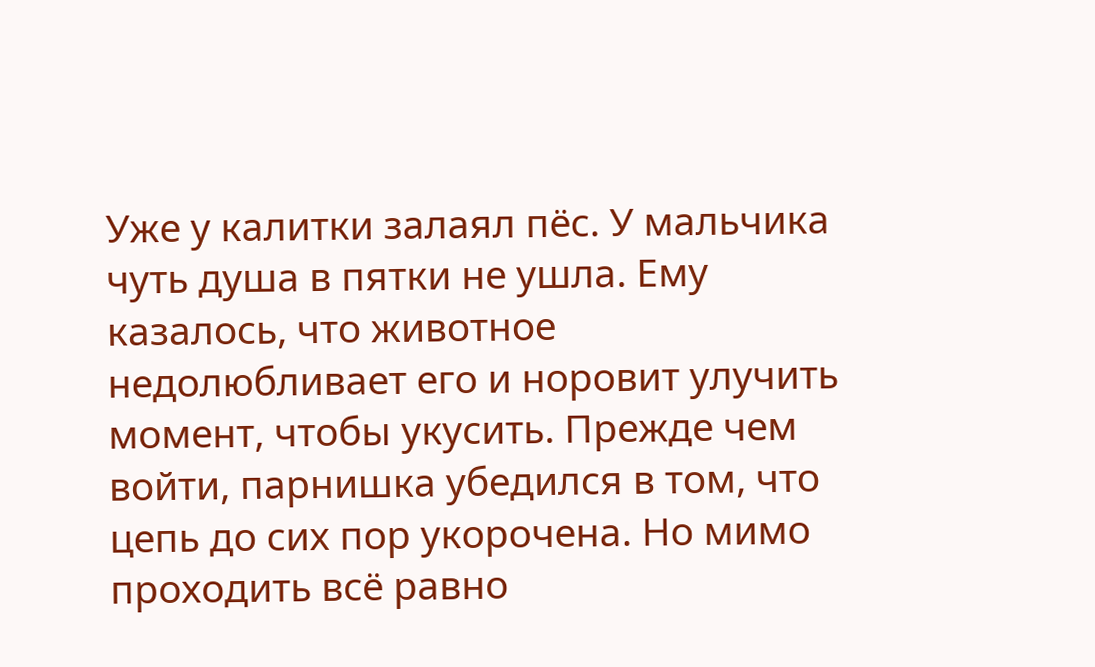Уже у калитки залаял пёс. У мальчика чуть душа в пятки не ушла. Ему казалось, что животное недолюбливает его и норовит улучить момент, чтобы укусить. Прежде чем войти, парнишка убедился в том, что цепь до сих пор укорочена. Но мимо проходить всё равно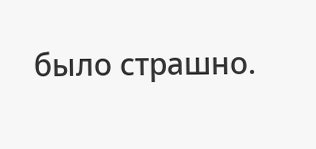было страшно.